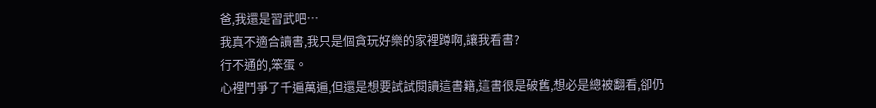爸,我還是習武吧…
我真不適合讀書,我只是個貪玩好樂的家裡蹲啊,讓我看書?
行不通的,笨蛋。
心裡鬥爭了千遍萬遍,但還是想要試試閱讀這書籍,這書很是破舊,想必是總被翻看,卻仍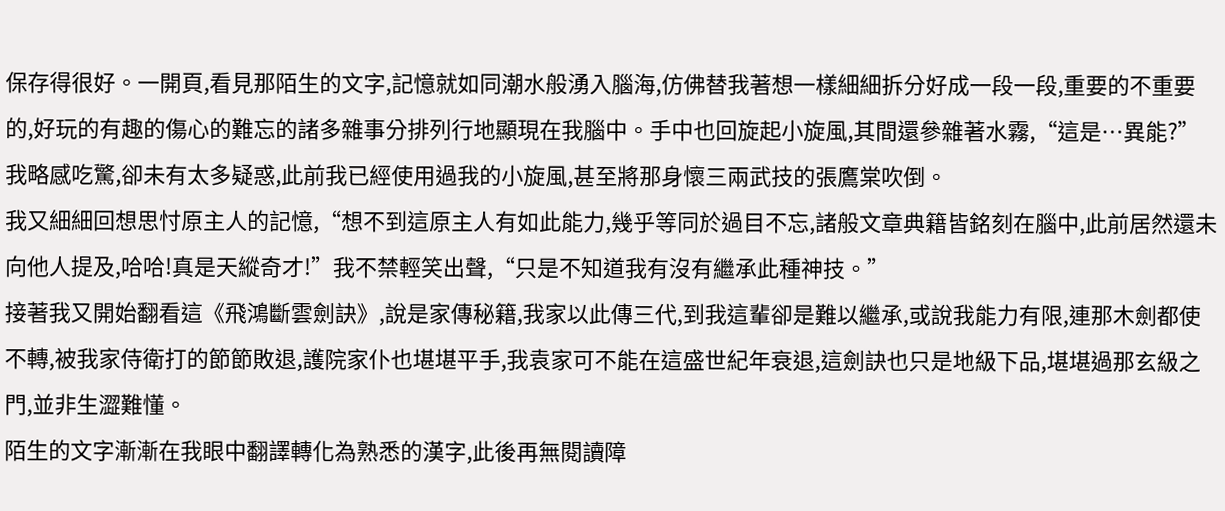保存得很好。一開頁,看見那陌生的文字,記憶就如同潮水般湧入腦海,仿佛替我著想一樣細細拆分好成一段一段,重要的不重要的,好玩的有趣的傷心的難忘的諸多雜事分排列行地顯現在我腦中。手中也回旋起小旋風,其間還參雜著水霧,“這是…異能?”我略感吃驚,卻未有太多疑惑,此前我已經使用過我的小旋風,甚至將那身懷三兩武技的張鷹棠吹倒。
我又細細回想思忖原主人的記憶,“想不到這原主人有如此能力,幾乎等同於過目不忘,諸般文章典籍皆銘刻在腦中,此前居然還未向他人提及,哈哈!真是天縱奇才!”我不禁輕笑出聲,“只是不知道我有沒有繼承此種神技。”
接著我又開始翻看這《飛鴻斷雲劍訣》,說是家傳秘籍,我家以此傳三代,到我這輩卻是難以繼承,或說我能力有限,連那木劍都使不轉,被我家侍衛打的節節敗退,護院家仆也堪堪平手,我袁家可不能在這盛世紀年衰退,這劍訣也只是地級下品,堪堪過那玄級之門,並非生澀難懂。
陌生的文字漸漸在我眼中翻譯轉化為熟悉的漢字,此後再無閱讀障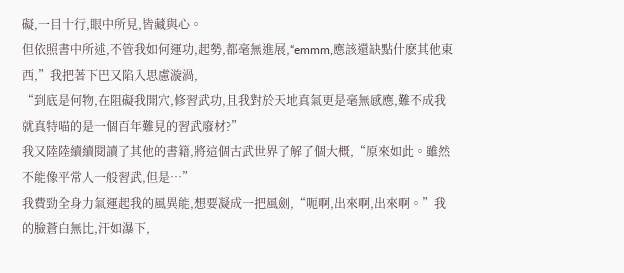礙,一目十行,眼中所見,皆藏與心。
但依照書中所述,不管我如何運功,起勢,都毫無進展,“emmm,應該還缺點什麽其他東西,”我把著下巴又陷入思慮漩渦,
“到底是何物,在阻礙我開穴,修習武功,且我對於天地真氣更是毫無感應,難不成我就真特喵的是一個百年難見的習武廢材?”
我又陸陸續續閱讀了其他的書籍,將這個古武世界了解了個大概,“原來如此。雖然不能像平常人一般習武,但是…”
我費勁全身力氣運起我的風異能,想要凝成一把風劍,“呃啊,出來啊,出來啊。”我的臉蒼白無比,汗如瀑下,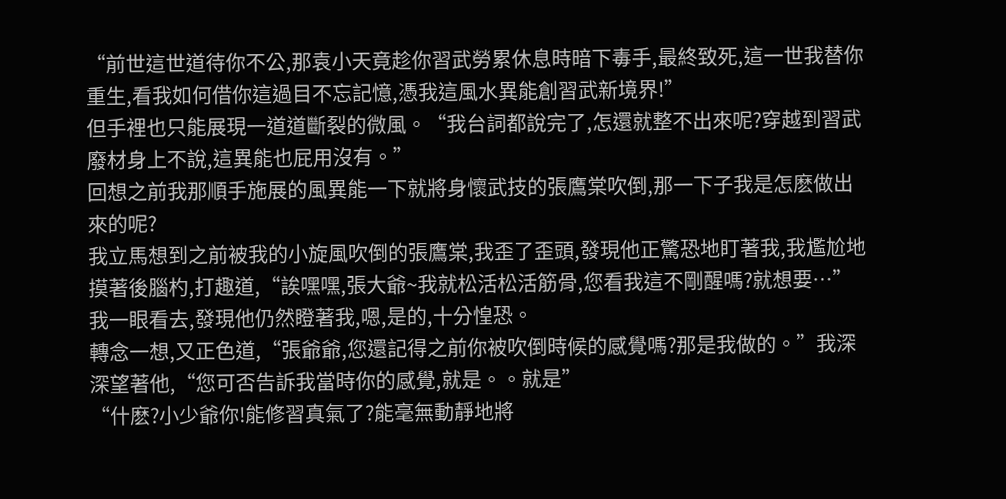“前世這世道待你不公,那袁小天竟趁你習武勞累休息時暗下毒手,最終致死,這一世我替你重生,看我如何借你這過目不忘記憶,憑我這風水異能創習武新境界!”
但手裡也只能展現一道道斷裂的微風。“我台詞都說完了,怎還就整不出來呢?穿越到習武廢材身上不說,這異能也屁用沒有。”
回想之前我那順手施展的風異能一下就將身懷武技的張鷹棠吹倒,那一下子我是怎麽做出來的呢?
我立馬想到之前被我的小旋風吹倒的張鷹棠,我歪了歪頭,發現他正驚恐地盯著我,我尷尬地摸著後腦杓,打趣道,“誒嘿嘿,張大爺~我就松活松活筋骨,您看我這不剛醒嗎?就想要…”
我一眼看去,發現他仍然瞪著我,嗯,是的,十分惶恐。
轉念一想,又正色道,“張爺爺,您還記得之前你被吹倒時候的感覺嗎?那是我做的。”我深深望著他,“您可否告訴我當時你的感覺,就是。。就是”
“什麽?小少爺你!能修習真氣了?能毫無動靜地將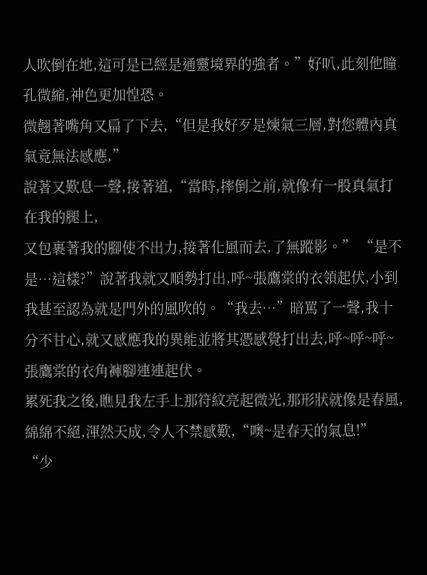人吹倒在地,這可是已經是通靈境界的強者。”好叭,此刻他瞳孔微縮,神色更加惶恐。
微翹著嘴角又扁了下去,“但是我好歹是煉氣三層,對您體內真氣竟無法感應,”
說著又歎息一聲,接著道,“當時,摔倒之前,就像有一股真氣打在我的腿上,
又包裹著我的腳使不出力,接著化風而去,了無蹤影。” “是不是…這樣?”說著我就又順勢打出,呼~張鷹棠的衣領起伏,小到我甚至認為就是門外的風吹的。“我去…”暗罵了一聲,我十分不甘心,就又感應我的異能並將其憑感覺打出去,呼~呼~呼~張鷹棠的衣角褲腳連連起伏。
累死我之後,瞧見我左手上那符紋亮起微光,那形狀就像是春風,綿綿不絕,渾然天成,令人不禁感歎,“噢~是春天的氣息!”
“少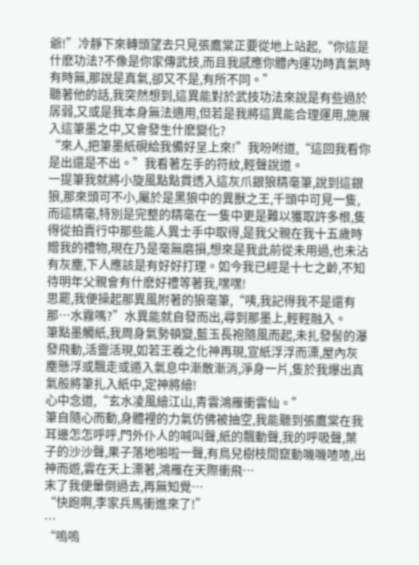爺!”冷靜下來轉頭望去只見張鷹棠正要從地上站起,“你這是什麽功法?不像是你家傳武技,而且我感應你體內運功時真氣時有時無,那說是真氣,卻又不是,有所不同。”
聽著他的話,我突然想到,這異能對於武技功法來說是有些過於孱弱,又或是我本身無法適用,但若是我將這異能合理運用,施展入這筆墨之中,又會發生什麽變化?
“來人,把筆墨紙硯給我備好呈上來!”我吩咐道,“這回我看你是出還是不出。”我看著左手的符紋,輕聲說道。
一提筆我就將小旋風點點貫透入這灰爪銀狼精毫筆,說到這銀狼,那來頭可不小,屬於是黑狼中的異獸之王,千頭中可見一隻,而這精毫,特別是完整的精毫在一隻中更是難以獲取許多根,隻得從拍賣行中那些能人異士手中取得,是我父親在我十五歲時贈我的禮物,現在乃是毫無磨損,想來是我此前從未用過,也未沾有灰塵,下人應該是有好好打理。如今我已經是十七之齡,不知待明年父親會有什麽好禮等著我,嘿嘿!
思罷,我便操起那異風附著的狼毫筆,“咦,我記得我不是還有那…水霧嗎?”水異能就自發而出,尋到那墨上,輕輕融入。
筆點墨觸紙,我周身氣勢頓變,藍玉長袍隨風而起,未扎發髻的瀑發飛動,活靈活現,如若王羲之化神再現,宣紙浮浮而漂,屋內灰塵懸浮或飄走或遁入氣息中漸散漸消,淨身一片,隻於我爆出真氣般將筆扎入紙中,定神將繪!
心中念道,“玄水凌風繪江山,青雲鴻雁衝雲仙。”
筆自隨心而動,身體裡的力氣仿佛被抽空,我能聽到張鷹棠在我耳邊怎怎呼呼,門外仆人的喊叫聲,紙的飄動聲,我的呼吸聲,葉子的沙沙聲,果子落地啪啦一聲,有鳥兒樹枝間竄動嘰嘰喳喳,出神而遊,雲在天上漂著,鴻雁在天際衝飛…
末了我便暈倒過去,再無知覺…
“快跑啊,李家兵馬衝進來了!”
…
“嗚嗚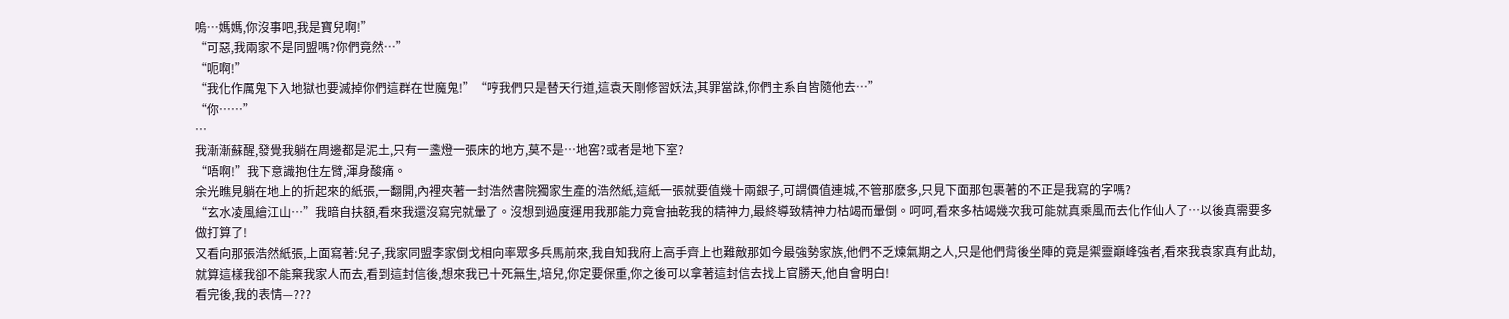嗚…媽媽,你沒事吧,我是寶兒啊!”
“可惡,我兩家不是同盟嗎?你們竟然…”
“呃啊!”
“我化作厲鬼下入地獄也要滅掉你們這群在世魔鬼!”“哼我們只是替天行道,這袁天剛修習妖法,其罪當誅,你們主系自皆隨他去…”
“你……”
…
我漸漸蘇醒,發覺我躺在周邊都是泥土,只有一盞燈一張床的地方,莫不是…地窖?或者是地下室?
“唔啊!”我下意識抱住左臂,渾身酸痛。
余光瞧見躺在地上的折起來的紙張,一翻開,內裡夾著一封浩然書院獨家生產的浩然紙,這紙一張就要值幾十兩銀子,可謂價值連城,不管那麽多,只見下面那包裹著的不正是我寫的字嗎?
“玄水凌風繪江山…”我暗自扶額,看來我還沒寫完就暈了。沒想到過度運用我那能力竟會抽乾我的精神力,最終導致精神力枯竭而暈倒。呵呵,看來多枯竭幾次我可能就真乘風而去化作仙人了…以後真需要多做打算了!
又看向那張浩然紙張,上面寫著:兒子,我家同盟李家倒戈相向率眾多兵馬前來,我自知我府上高手齊上也難敵那如今最強勢家族,他們不乏煉氣期之人,只是他們背後坐陣的竟是禦靈巔峰強者,看來我袁家真有此劫,就算這樣我卻不能棄我家人而去,看到這封信後,想來我已十死無生,培兒,你定要保重,你之後可以拿著這封信去找上官勝天,他自會明白!
看完後,我的表情—???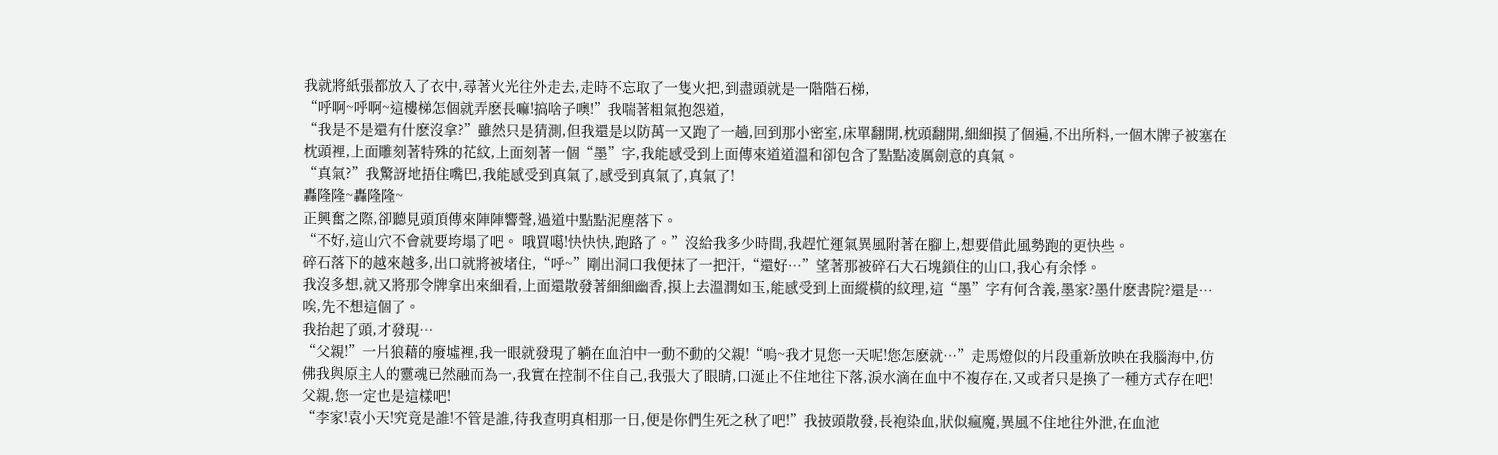我就將紙張都放入了衣中,尋著火光往外走去,走時不忘取了一隻火把,到盡頭就是一階階石梯,
“呼啊~呼啊~這樓梯怎個就弄麽長嘛!搞啥子噢!”我喘著粗氣抱怨道,
“我是不是還有什麽沒拿?”雖然只是猜測,但我還是以防萬一又跑了一趟,回到那小密室,床單翻開,枕頭翻開,細細摸了個遍,不出所料,一個木牌子被塞在枕頭裡,上面雕刻著特殊的花紋,上面刻著一個“墨”字,我能感受到上面傳來道道溫和卻包含了點點凌厲劍意的真氣。
“真氣?”我驚訝地捂住嘴巴,我能感受到真氣了,感受到真氣了,真氣了!
轟隆隆~轟隆隆~
正興奮之際,卻聽見頭頂傳來陣陣響聲,過道中點點泥塵落下。
“不好,這山穴不會就要垮塌了吧。 哦買噶!快快快,跑路了。”沒給我多少時間,我趕忙運氣異風附著在腳上,想要借此風勢跑的更快些。
碎石落下的越來越多,出口就將被堵住,“呼~”剛出洞口我便抹了一把汗,“還好…”望著那被碎石大石塊鎖住的山口,我心有余悸。
我沒多想,就又將那令牌拿出來細看,上面還散發著細細幽香,摸上去溫潤如玉,能感受到上面縱橫的紋理,這“墨”字有何含義,墨家?墨什麽書院?還是…唉,先不想這個了。
我抬起了頭,才發現…
“父親!”一片狼藉的廢墟裡,我一眼就發現了躺在血泊中一動不動的父親!“嗚~我才見您一天呢!您怎麽就…”走馬燈似的片段重新放映在我腦海中,仿佛我與原主人的靈魂已然融而為一,我實在控制不住自己,我張大了眼睛,口涎止不住地往下落,淚水滴在血中不複存在,又或者只是換了一種方式存在吧!父親,您一定也是這樣吧!
“李家!袁小天!究竟是誰!不管是誰,待我查明真相那一日,便是你們生死之秋了吧!”我披頭散發,長袍染血,狀似瘋魔,異風不住地往外泄,在血池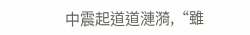中震起道道漣漪,“雖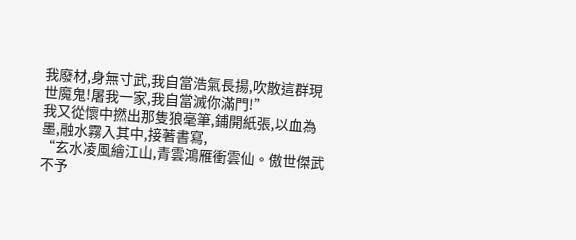我廢材,身無寸武,我自當浩氣長揚,吹散這群現世魔鬼!屠我一家,我自當滅你滿門!”
我又從懷中撚出那隻狼毫筆,鋪開紙張,以血為墨,融水霧入其中,接著書寫,
“玄水凌風繪江山,青雲鴻雁衝雲仙。傲世傑武不予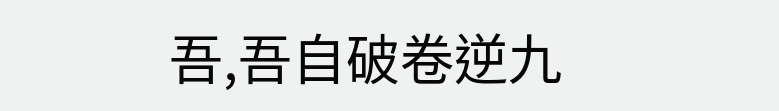吾,吾自破卷逆九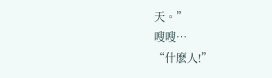天。”
嗖嗖…
“什麽人!”